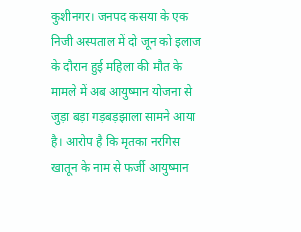कुशीनगर। जनपद कसया के एक निजी अस्पताल में दो जून को इलाज के दौरान हुई महिला की मौत के मामले में अब आयुष्मान योजना से जुड़ा बड़ा गड़बड़झाला सामने आया है। आरोप है कि मृतका नरगिस खातून के नाम से फर्जी आयुष्मान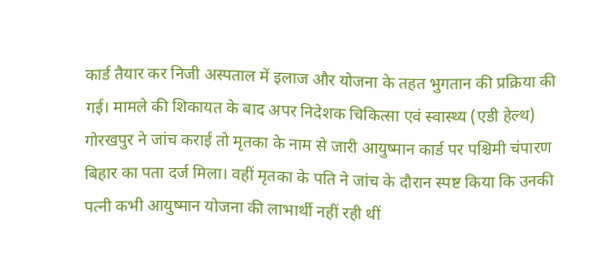कार्ड तैयार कर निजी अस्पताल में इलाज और योजना के तहत भुगतान की प्रक्रिया की गई। मामले की शिकायत के बाद अपर निदेशक चिकित्सा एवं स्वास्थ्य (एडी हेल्थ) गोरखपुर ने जांच कराई तो मृतका के नाम से जारी आयुष्मान कार्ड पर पश्चिमी चंपारण बिहार का पता दर्ज मिला। वहीं मृतका के पति ने जांच के दौरान स्पष्ट किया कि उनकी पत्नी कभी आयुष्मान योजना की लाभार्थी नहीं रही थीं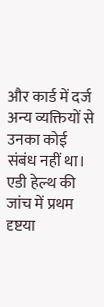और कार्ड में दर्ज अन्य व्यक्तियों से उनका कोई संबंध नहीं था।
एडी हेल्थ की जांच में प्रथम दृष्टया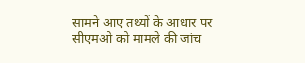सामने आए तथ्यों के आधार पर सीएमओ को मामले की जांच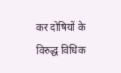कर दोषियों के विरुद्ध विधिक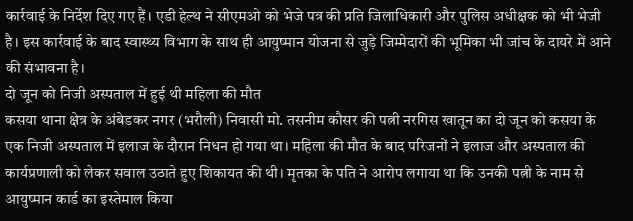कार्रवाई के निर्देश दिए गए हैं। एडी हेल्थ ने सीएमओ को भेजे पत्र की प्रति जिलाधिकारी और पुलिस अधीक्षक को भी भेजी है। इस कार्रवाई के बाद स्वास्थ्य विभाग के साथ ही आयुष्मान योजना से जुड़े जिम्मेदारों की भूमिका भी जांच के दायरे में आने की संभावना है।
दो जून को निजी अस्पताल में हुई थी महिला की मौत
कसया थाना क्षेत्र के अंबेडकर नगर (भरौली) निवासी मो. तसनीम कौसर की पत्नी नरगिस खातून का दो जून को कसया के एक निजी अस्पताल में इलाज के दौरान निधन हो गया था। महिला की मौत के बाद परिजनों ने इलाज और अस्पताल की कार्यप्रणाली को लेकर सवाल उठाते हुए शिकायत की थी। मृतका के पति ने आरोप लगाया था कि उनकी पत्नी के नाम से आयुष्मान कार्ड का इस्तेमाल किया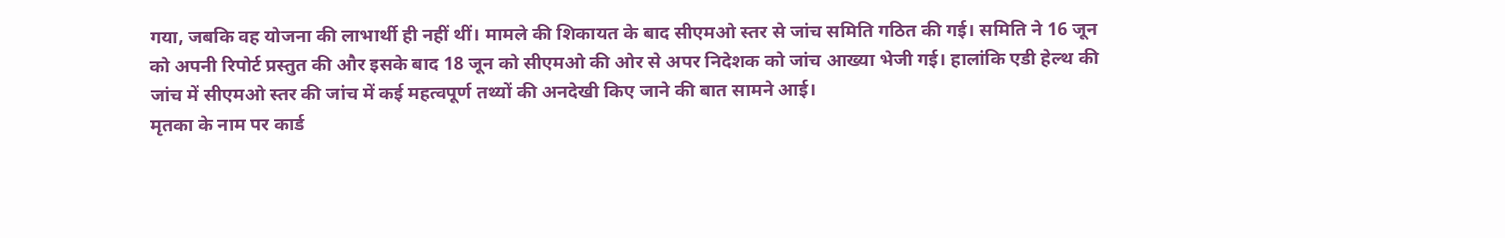गया, जबकि वह योजना की लाभार्थी ही नहीं थीं। मामले की शिकायत के बाद सीएमओ स्तर से जांच समिति गठित की गई। समिति ने 16 जून को अपनी रिपोर्ट प्रस्तुत की और इसके बाद 18 जून को सीएमओ की ओर से अपर निदेशक को जांच आख्या भेजी गई। हालांकि एडी हेल्थ की जांच में सीएमओ स्तर की जांच में कई महत्वपूर्ण तथ्यों की अनदेखी किए जाने की बात सामने आई।
मृतका के नाम पर कार्ड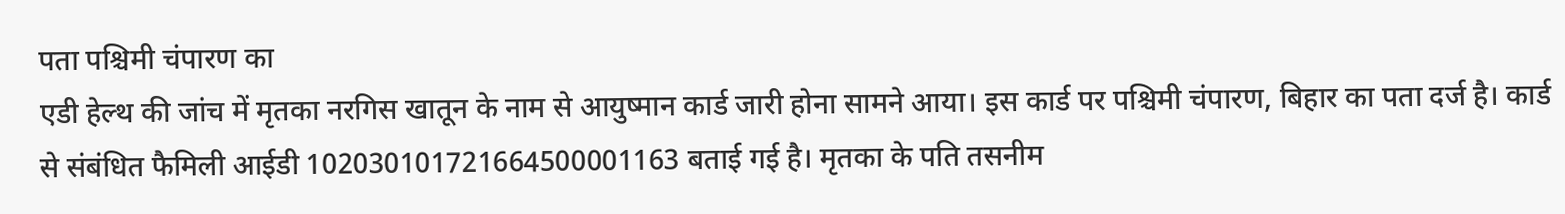पता पश्चिमी चंपारण का
एडी हेल्थ की जांच में मृतका नरगिस खातून के नाम से आयुष्मान कार्ड जारी होना सामने आया। इस कार्ड पर पश्चिमी चंपारण, बिहार का पता दर्ज है। कार्ड से संबंधित फैमिली आईडी 102030101721664500001163 बताई गई है। मृतका के पति तसनीम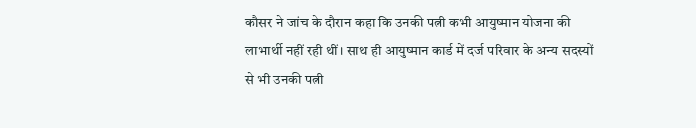कौसर ने जांच के दौरान कहा कि उनकी पत्नी कभी आयुष्मान योजना की लाभार्थी नहीं रही थीं। साथ ही आयुष्मान कार्ड में दर्ज परिवार के अन्य सदस्यों से भी उनकी पत्नी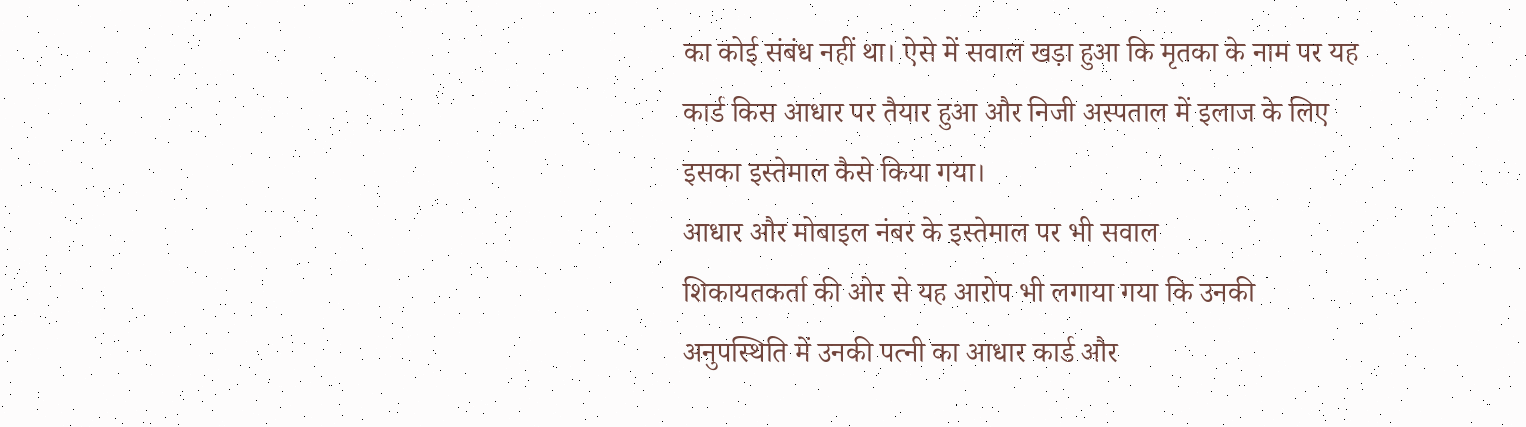का कोई संबंध नहीं था। ऐसे में सवाल खड़ा हुआ कि मृतका के नाम पर यह कार्ड किस आधार पर तैयार हुआ और निजी अस्पताल में इलाज के लिए इसका इस्तेमाल कैसे किया गया।
आधार और मोबाइल नंबर के इस्तेमाल पर भी सवाल
शिकायतकर्ता की ओर से यह आरोप भी लगाया गया कि उनकी अनुपस्थिति में उनकी पत्नी का आधार कार्ड और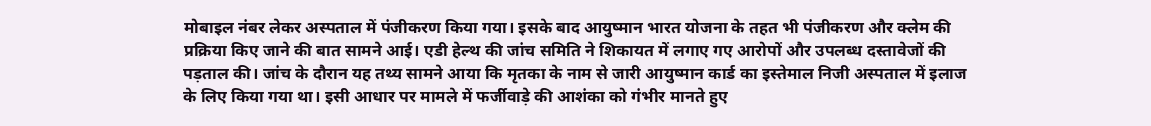मोबाइल नंबर लेकर अस्पताल में पंजीकरण किया गया। इसके बाद आयुष्मान भारत योजना के तहत भी पंजीकरण और क्लेम की प्रक्रिया किए जाने की बात सामने आई। एडी हेल्थ की जांच समिति ने शिकायत में लगाए गए आरोपों और उपलब्ध दस्तावेजों की पड़ताल की। जांच के दौरान यह तथ्य सामने आया कि मृतका के नाम से जारी आयुष्मान कार्ड का इस्तेमाल निजी अस्पताल में इलाज के लिए किया गया था। इसी आधार पर मामले में फर्जीवाड़े की आशंका को गंभीर मानते हुए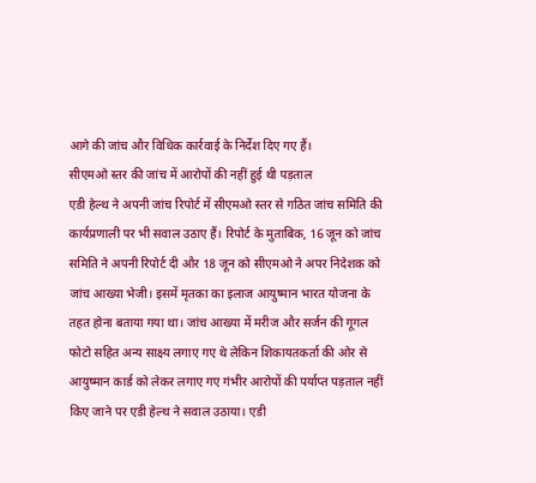आगे की जांच और विधिक कार्रवाई के निर्देश दिए गए हैं।
सीएमओ स्तर की जांच में आरोपों की नहीं हुई थी पड़ताल
एडी हेल्थ ने अपनी जांच रिपोर्ट में सीएमओ स्तर से गठित जांच समिति की कार्यप्रणाली पर भी सवाल उठाए हैं। रिपोर्ट के मुताबिक, 16 जून को जांच समिति ने अपनी रिपोर्ट दी और 18 जून को सीएमओ ने अपर निदेशक को जांच आख्या भेजी। इसमें मृतका का इलाज आयुष्मान भारत योजना के तहत होना बताया गया था। जांच आख्या में मरीज और सर्जन की गूगल फोटो सहित अन्य साक्ष्य लगाए गए थे लेकिन शिकायतकर्ता की ओर से आयुष्मान कार्ड को लेकर लगाए गए गंभीर आरोपों की पर्याप्त पड़ताल नहीं किए जाने पर एडी हेल्थ ने सवाल उठाया। एडी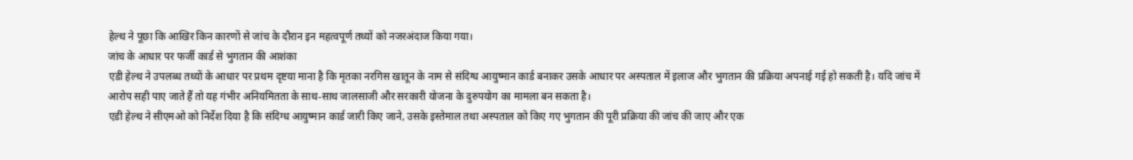हेल्थ ने पूछा कि आखिर किन कारणों से जांच के दौरान इन महत्वपूर्ण तथ्यों को नजरअंदाज किया गया।
जांच के आधार पर फर्जी कार्ड से भुगतान की आशंका
एडी हेल्थ ने उपलब्ध तथ्यों के आधार पर प्रथम दृष्टया माना है कि मृतका नरगिस खातून के नाम से संदिग्ध आयुष्मान कार्ड बनाकर उसके आधार पर अस्पताल में इलाज और भुगतान की प्रक्रिया अपनाई गई हो सकती है। यदि जांच में आरोप सही पाए जाते हैं तो यह गंभीर अनियमितता के साथ-साथ जालसाजी और सरकारी योजना के दुरुपयोग का मामला बन सकता है।
एडी हेल्थ ने सीएमओ को निर्देश दिया है कि संदिग्ध आयुष्मान कार्ड जारी किए जाने, उसके इस्तेमाल तथा अस्पताल को किए गए भुगतान की पूरी प्रक्रिया की जांच की जाए और एक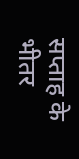सप्ताह के भीतर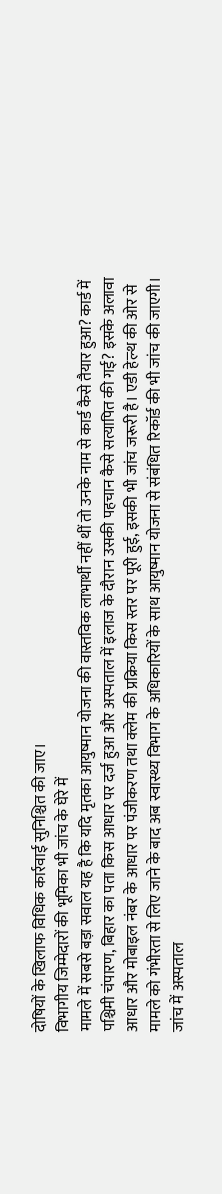दोषियों के खिलाफ विधिक कार्रवाई सुनिश्चित की जाए।
विभागीय जिम्मेदारों की भूमिका भी जांच के घेरे में
मामले में सबसे बड़ा सवाल यह है कि यदि मृतका आयुष्मान योजना की वास्तविक लाभार्थी नहीं थीं तो उनके नाम से कार्ड कैसे तैयार हुआ? कार्ड में पश्चिमी चंपारण, बिहार का पता किस आधार पर दर्ज हुआ और अस्पताल में इलाज के दौरान उसकी पहचान कैसे सत्यापित की गई? इसके अलावा आधार और मोबाइल नंबर के आधार पर पंजीकरण तथा क्लेम की प्रक्रिया किस स्तर पर पूरी हुई, इसकी भी जांच जरूरी है। एडी हेल्थ की ओर से मामले को गंभीरता से लिए जाने के बाद अब स्वास्थ्य विभाग के अधिकारियों के साथ आयुष्मान योजना से संबंधित रिकॉर्ड की भी जांच की जाएगी। जांच में अस्पताल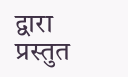द्वारा प्रस्तुत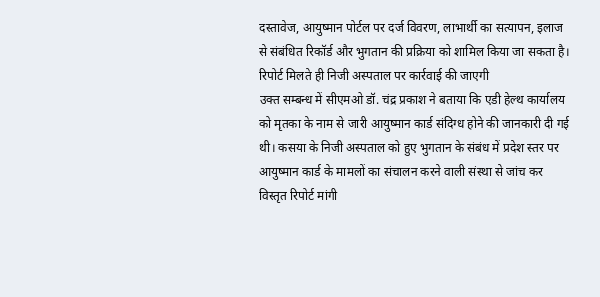दस्तावेज, आयुष्मान पोर्टल पर दर्ज विवरण, लाभार्थी का सत्यापन, इलाज से संबंधित रिकॉर्ड और भुगतान की प्रक्रिया को शामिल किया जा सकता है।
रिपोर्ट मिलते ही निजी अस्पताल पर कार्रवाई की जाएगी
उक्त सम्बन्ध में सीएमओ डॉ. चंद्र प्रकाश ने बताया कि एडी हेल्थ कार्यालय को मृतका के नाम से जारी आयुष्मान कार्ड संदिग्ध होने की जानकारी दी गई थी। कसया के निजी अस्पताल को हुए भुगतान के संबंध में प्रदेश स्तर पर आयुष्मान कार्ड के मामलों का संचालन करने वाली संस्था से जांच कर विस्तृत रिपोर्ट मांगी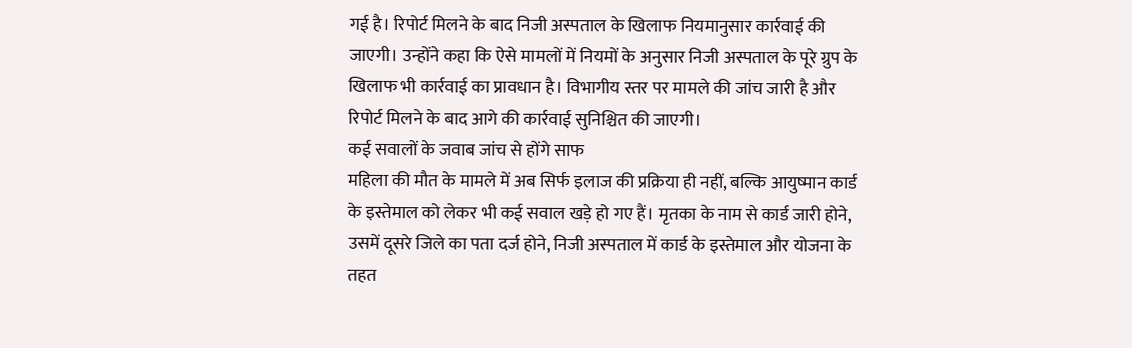गई है। रिपोर्ट मिलने के बाद निजी अस्पताल के खिलाफ नियमानुसार कार्रवाई की जाएगी। उन्होंने कहा कि ऐसे मामलों में नियमों के अनुसार निजी अस्पताल के पूरे ग्रुप के खिलाफ भी कार्रवाई का प्रावधान है। विभागीय स्तर पर मामले की जांच जारी है और रिपोर्ट मिलने के बाद आगे की कार्रवाई सुनिश्चित की जाएगी।
कई सवालों के जवाब जांच से होंगे साफ
महिला की मौत के मामले में अब सिर्फ इलाज की प्रक्रिया ही नहीं, बल्कि आयुष्मान कार्ड के इस्तेमाल को लेकर भी कई सवाल खड़े हो गए हैं। मृतका के नाम से कार्ड जारी होने, उसमें दूसरे जिले का पता दर्ज होने, निजी अस्पताल में कार्ड के इस्तेमाल और योजना के तहत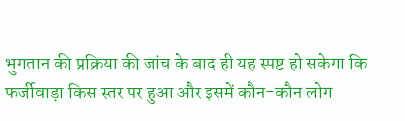भुगतान की प्रक्रिया की जांच के बाद ही यह स्पष्ट हो सकेगा कि फर्जीवाड़ा किस स्तर पर हुआ और इसमें कौन-कौन लोग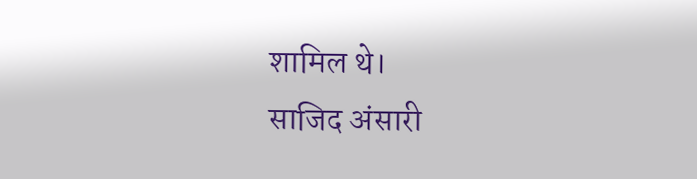शामिल थे।
साजिद अंसारी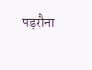पड़रौना